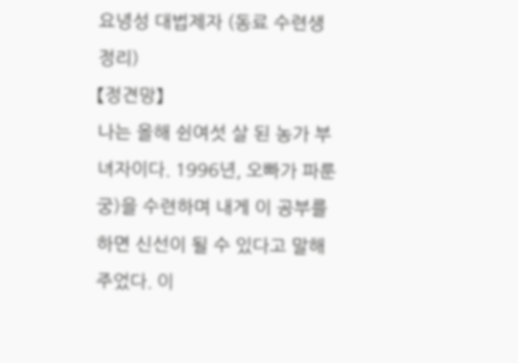요녕성 대법제자 (동료 수련생 정리)
【정견망】
나는 올해 쉰여섯 살 된 농가 부녀자이다. 1996년, 오빠가 파룬궁)을 수련하며 내게 이 공부를 하면 신선이 될 수 있다고 말해주었다. 이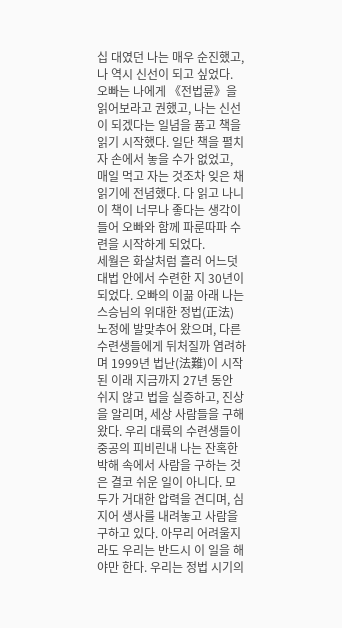십 대였던 나는 매우 순진했고, 나 역시 신선이 되고 싶었다. 오빠는 나에게 《전법륜》을 읽어보라고 권했고, 나는 신선이 되겠다는 일념을 품고 책을 읽기 시작했다. 일단 책을 펼치자 손에서 놓을 수가 없었고, 매일 먹고 자는 것조차 잊은 채 읽기에 전념했다. 다 읽고 나니 이 책이 너무나 좋다는 생각이 들어 오빠와 함께 파룬따파 수련을 시작하게 되었다.
세월은 화살처럼 흘러 어느덧 대법 안에서 수련한 지 30년이 되었다. 오빠의 이끎 아래 나는 스승님의 위대한 정법(正法) 노정에 발맞추어 왔으며, 다른 수련생들에게 뒤처질까 염려하며 1999년 법난(法難)이 시작된 이래 지금까지 27년 동안 쉬지 않고 법을 실증하고, 진상을 알리며, 세상 사람들을 구해왔다. 우리 대륙의 수련생들이 중공의 피비린내 나는 잔혹한 박해 속에서 사람을 구하는 것은 결코 쉬운 일이 아니다. 모두가 거대한 압력을 견디며, 심지어 생사를 내려놓고 사람을 구하고 있다. 아무리 어려울지라도 우리는 반드시 이 일을 해야만 한다. 우리는 정법 시기의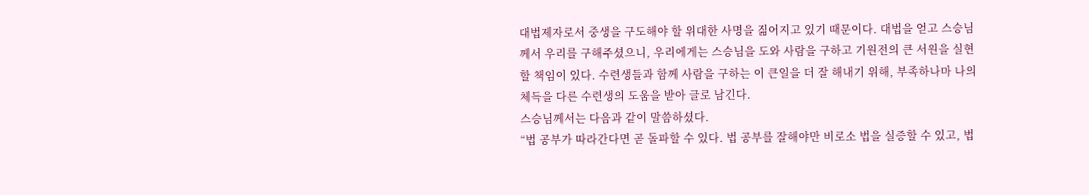대법제자로서 중생을 구도해야 할 위대한 사명을 짊어지고 있기 때문이다. 대법을 얻고 스승님께서 우리를 구해주셨으니, 우리에게는 스승님을 도와 사람을 구하고 기원전의 큰 서원을 실현할 책임이 있다. 수련생들과 함께 사람을 구하는 이 큰일을 더 잘 해내기 위해, 부족하나마 나의 체득을 다른 수련생의 도움을 받아 글로 남긴다.
스승님께서는 다음과 같이 말씀하셨다.
“법 공부가 따라간다면 곧 돌파할 수 있다. 법 공부를 잘해야만 비로소 법을 실증할 수 있고, 법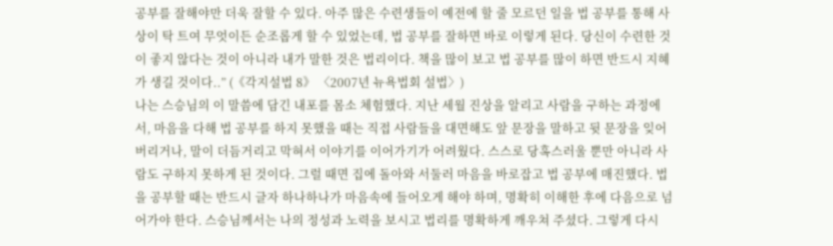공부를 잘해야만 더욱 잘할 수 있다. 아주 많은 수련생들이 예전에 할 줄 모르던 일을 법 공부를 통해 사상이 탁 트여 무엇이든 순조롭게 할 수 있었는데, 법 공부를 잘하면 바로 이렇게 된다. 당신이 수련한 것이 좋지 않다는 것이 아니라 내가 말한 것은 법리이다. 책을 많이 보고 법 공부를 많이 하면 반드시 지혜가 생길 것이다..” (《각지설법 8》 〈2007년 뉴욕법회 설법〉)
나는 스승님의 이 말씀에 담긴 내포를 몸소 체험했다. 지난 세월 진상을 알리고 사람을 구하는 과정에서, 마음을 다해 법 공부를 하지 못했을 때는 직접 사람들을 대면해도 앞 문장을 말하고 뒷 문장을 잊어버리거나, 말이 더듬거리고 막혀서 이야기를 이어가기가 어려웠다. 스스로 당혹스러울 뿐만 아니라 사람도 구하지 못하게 된 것이다. 그럴 때면 집에 돌아와 서둘러 마음을 바로잡고 법 공부에 매진했다. 법을 공부할 때는 반드시 글자 하나하나가 마음속에 들어오게 해야 하며, 명확히 이해한 후에 다음으로 넘어가야 한다. 스승님께서는 나의 정성과 노력을 보시고 법리를 명확하게 깨우쳐 주셨다. 그렇게 다시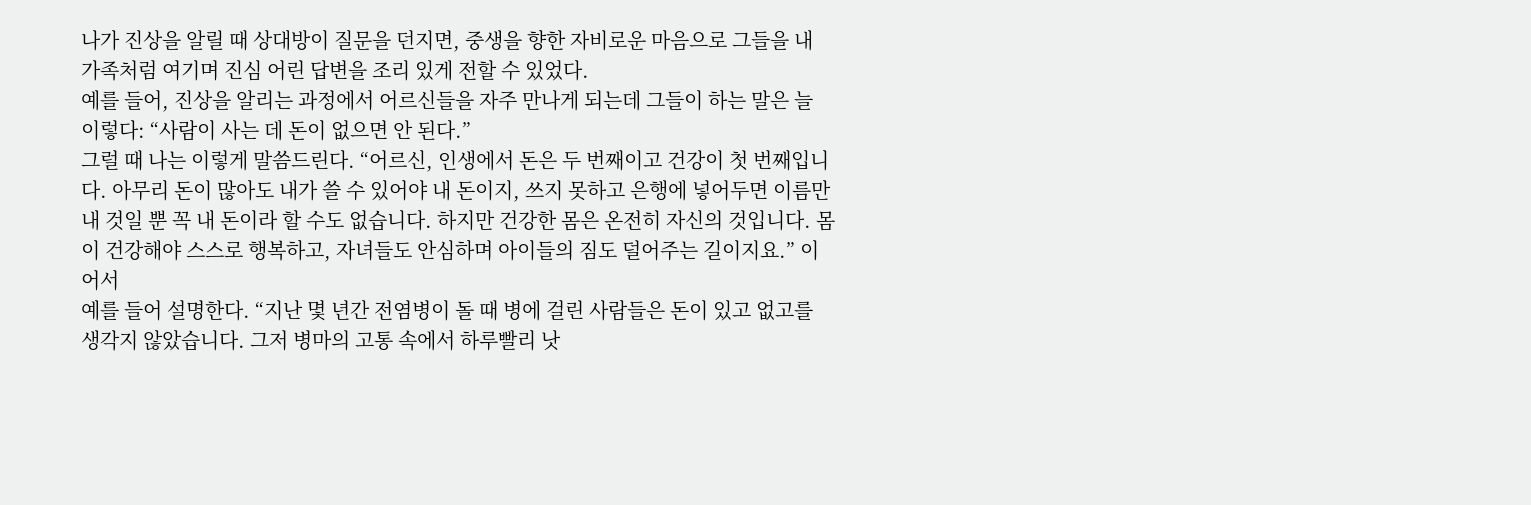나가 진상을 알릴 때 상대방이 질문을 던지면, 중생을 향한 자비로운 마음으로 그들을 내 가족처럼 여기며 진심 어린 답변을 조리 있게 전할 수 있었다.
예를 들어, 진상을 알리는 과정에서 어르신들을 자주 만나게 되는데 그들이 하는 말은 늘 이렇다: “사람이 사는 데 돈이 없으면 안 된다.”
그럴 때 나는 이렇게 말씀드린다. “어르신, 인생에서 돈은 두 번째이고 건강이 첫 번째입니다. 아무리 돈이 많아도 내가 쓸 수 있어야 내 돈이지, 쓰지 못하고 은행에 넣어두면 이름만 내 것일 뿐 꼭 내 돈이라 할 수도 없습니다. 하지만 건강한 몸은 온전히 자신의 것입니다. 몸이 건강해야 스스로 행복하고, 자녀들도 안심하며 아이들의 짐도 덜어주는 길이지요.” 이어서
예를 들어 설명한다. “지난 몇 년간 전염병이 돌 때 병에 걸린 사람들은 돈이 있고 없고를 생각지 않았습니다. 그저 병마의 고통 속에서 하루빨리 낫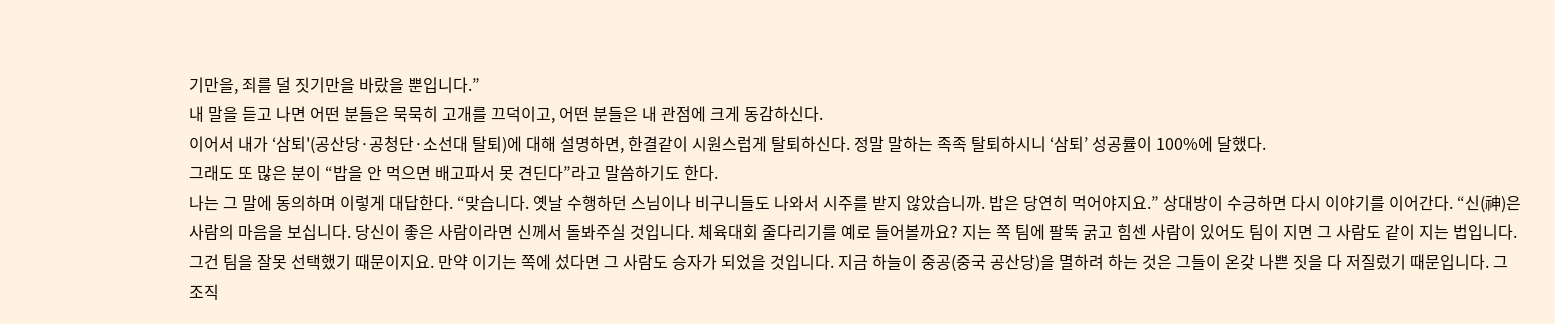기만을, 죄를 덜 짓기만을 바랐을 뿐입니다.”
내 말을 듣고 나면 어떤 분들은 묵묵히 고개를 끄덕이고, 어떤 분들은 내 관점에 크게 동감하신다.
이어서 내가 ‘삼퇴'(공산당·공청단·소선대 탈퇴)에 대해 설명하면, 한결같이 시원스럽게 탈퇴하신다. 정말 말하는 족족 탈퇴하시니 ‘삼퇴’ 성공률이 100%에 달했다.
그래도 또 많은 분이 “밥을 안 먹으면 배고파서 못 견딘다”라고 말씀하기도 한다.
나는 그 말에 동의하며 이렇게 대답한다. “맞습니다. 옛날 수행하던 스님이나 비구니들도 나와서 시주를 받지 않았습니까. 밥은 당연히 먹어야지요.” 상대방이 수긍하면 다시 이야기를 이어간다. “신(神)은 사람의 마음을 보십니다. 당신이 좋은 사람이라면 신께서 돌봐주실 것입니다. 체육대회 줄다리기를 예로 들어볼까요? 지는 쪽 팀에 팔뚝 굵고 힘센 사람이 있어도 팀이 지면 그 사람도 같이 지는 법입니다. 그건 팀을 잘못 선택했기 때문이지요. 만약 이기는 쪽에 섰다면 그 사람도 승자가 되었을 것입니다. 지금 하늘이 중공(중국 공산당)을 멸하려 하는 것은 그들이 온갖 나쁜 짓을 다 저질렀기 때문입니다. 그 조직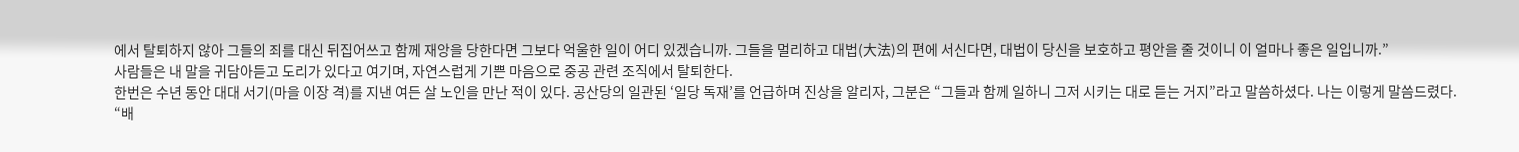에서 탈퇴하지 않아 그들의 죄를 대신 뒤집어쓰고 함께 재앙을 당한다면 그보다 억울한 일이 어디 있겠습니까. 그들을 멀리하고 대법(大法)의 편에 서신다면, 대법이 당신을 보호하고 평안을 줄 것이니 이 얼마나 좋은 일입니까.”
사람들은 내 말을 귀담아듣고 도리가 있다고 여기며, 자연스럽게 기쁜 마음으로 중공 관련 조직에서 탈퇴한다.
한번은 수년 동안 대대 서기(마을 이장 격)를 지낸 여든 살 노인을 만난 적이 있다. 공산당의 일관된 ‘일당 독재’를 언급하며 진상을 알리자, 그분은 “그들과 함께 일하니 그저 시키는 대로 듣는 거지”라고 말씀하셨다. 나는 이렇게 말씀드렸다. “배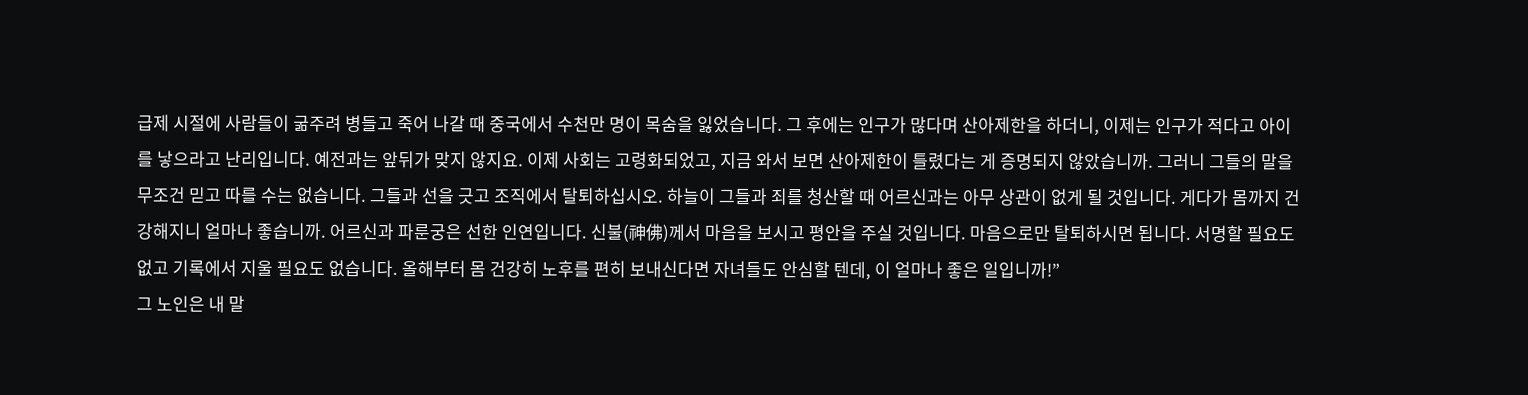급제 시절에 사람들이 굶주려 병들고 죽어 나갈 때 중국에서 수천만 명이 목숨을 잃었습니다. 그 후에는 인구가 많다며 산아제한을 하더니, 이제는 인구가 적다고 아이를 낳으라고 난리입니다. 예전과는 앞뒤가 맞지 않지요. 이제 사회는 고령화되었고, 지금 와서 보면 산아제한이 틀렸다는 게 증명되지 않았습니까. 그러니 그들의 말을 무조건 믿고 따를 수는 없습니다. 그들과 선을 긋고 조직에서 탈퇴하십시오. 하늘이 그들과 죄를 청산할 때 어르신과는 아무 상관이 없게 될 것입니다. 게다가 몸까지 건강해지니 얼마나 좋습니까. 어르신과 파룬궁은 선한 인연입니다. 신불(神佛)께서 마음을 보시고 평안을 주실 것입니다. 마음으로만 탈퇴하시면 됩니다. 서명할 필요도 없고 기록에서 지울 필요도 없습니다. 올해부터 몸 건강히 노후를 편히 보내신다면 자녀들도 안심할 텐데, 이 얼마나 좋은 일입니까!”
그 노인은 내 말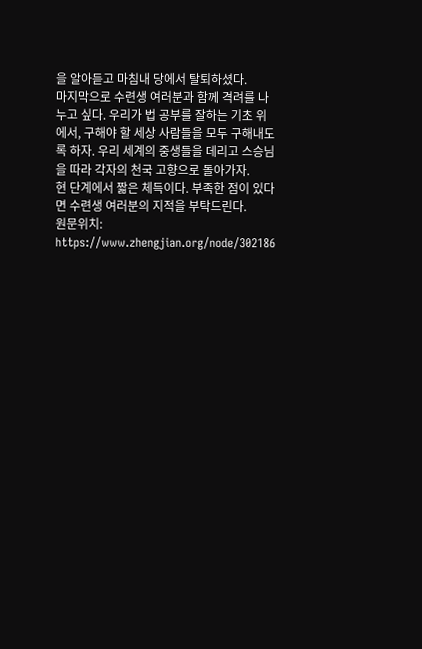을 알아듣고 마침내 당에서 탈퇴하셨다.
마지막으로 수련생 여러분과 함께 격려를 나누고 싶다. 우리가 법 공부를 잘하는 기초 위에서, 구해야 할 세상 사람들을 모두 구해내도록 하자. 우리 세계의 중생들을 데리고 스승님을 따라 각자의 천국 고향으로 돌아가자.
현 단계에서 짧은 체득이다. 부족한 점이 있다면 수련생 여러분의 지적을 부탁드린다.
원문위치: https://www.zhengjian.org/node/302186